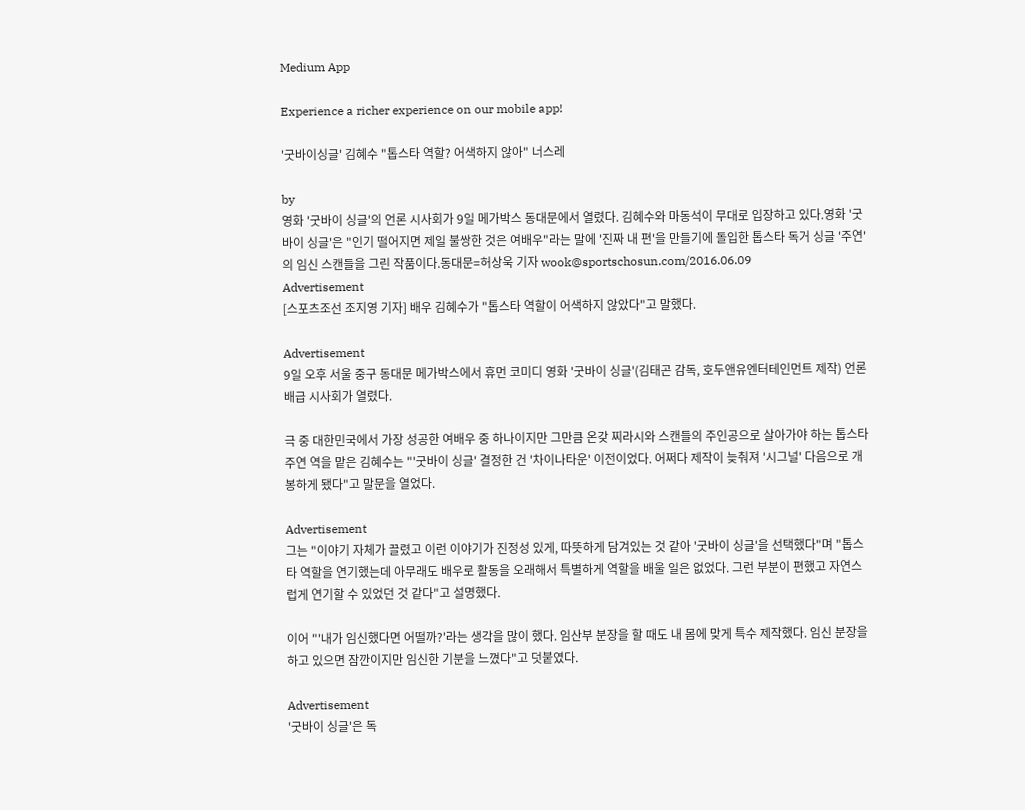Medium App

Experience a richer experience on our mobile app!

'굿바이싱글' 김혜수 "톱스타 역할? 어색하지 않아" 너스레

by
영화 '굿바이 싱글'의 언론 시사회가 9일 메가박스 동대문에서 열렸다. 김혜수와 마동석이 무대로 입장하고 있다.영화 '굿바이 싱글'은 "인기 떨어지면 제일 불쌍한 것은 여배우"라는 말에 '진짜 내 편'을 만들기에 돌입한 톱스타 독거 싱글 '주연'의 임신 스캔들을 그린 작품이다.동대문=허상욱 기자 wook@sportschosun.com/2016.06.09
Advertisement
[스포츠조선 조지영 기자] 배우 김혜수가 "톱스타 역할이 어색하지 않았다"고 말했다.

Advertisement
9일 오후 서울 중구 동대문 메가박스에서 휴먼 코미디 영화 '굿바이 싱글'(김태곤 감독, 호두앤유엔터테인먼트 제작) 언론 배급 시사회가 열렸다.

극 중 대한민국에서 가장 성공한 여배우 중 하나이지만 그만큼 온갖 찌라시와 스캔들의 주인공으로 살아가야 하는 톱스타 주연 역을 맡은 김혜수는 "'굿바이 싱글' 결정한 건 '차이나타운' 이전이었다. 어쩌다 제작이 늦춰져 '시그널' 다음으로 개봉하게 됐다"고 말문을 열었다.

Advertisement
그는 "이야기 자체가 끌렸고 이런 이야기가 진정성 있게, 따뜻하게 담겨있는 것 같아 '굿바이 싱글'을 선택했다"며 "톱스타 역할을 연기했는데 아무래도 배우로 활동을 오래해서 특별하게 역할을 배울 일은 없었다. 그런 부분이 편했고 자연스럽게 연기할 수 있었던 것 같다"고 설명했다.

이어 "'내가 임신했다면 어떨까?'라는 생각을 많이 했다. 임산부 분장을 할 때도 내 몸에 맞게 특수 제작했다. 임신 분장을 하고 있으면 잠깐이지만 임신한 기분을 느꼈다"고 덧붙였다.

Advertisement
'굿바이 싱글'은 독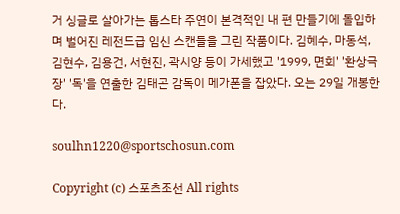거 싱글로 살아가는 톱스타 주연이 본격적인 내 편 만들기에 돌입하며 벌어진 레전드급 임신 스캔들을 그린 작품이다. 김혜수, 마동석, 김현수, 김용건, 서현진, 곽시양 등이 가세했고 '1999, 면회' '환상극장' '독'을 연출한 김태곤 감독이 메가폰을 잡았다. 오는 29일 개봉한다.

soulhn1220@sportschosun.com

Copyright (c) 스포츠조선 All rights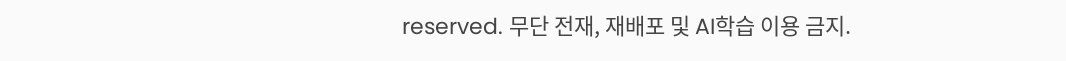reserved. 무단 전재, 재배포 및 AI학습 이용 금지.